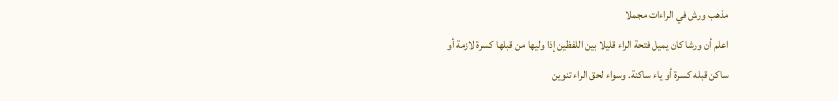مذهب ورش في الراءات مجملا
اعلم أن ورشا كان يميل فتحة الراء قليلا بين اللفظين إذا وليها من قبلها كسرة لازمة أو
ساكن قبله كسرة أو ياء ساكنة. وسواء لحق الراء تنوين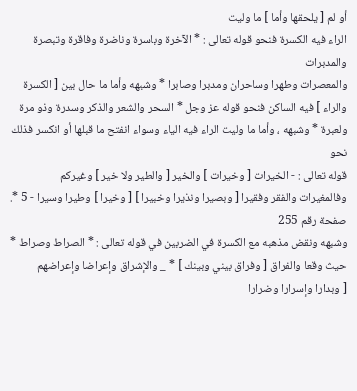أو لم [ يلحقها وأما ] ما وليت
الراء فيه الكسرة فنحو قوله تعالى : * الآخرة وباسرة وناضرة وفاقرة وتبصرة والمدبرات
والمعصرات وطهرا وساحران ومدبرا وصابرا * وشبهه وأما ما حال بين [ الكسرة
والراء ] فيه الساكن فنحو قوله عز وجل * السحر والشعر والذكر وسدرة وذو مرة
ولعبرة * وشبهه ، وأما ما وليت الراء فيه الياء وسواء انفتح ما قبلها أو انكسر فذلك نحو
قوله تعالى : - الخيرات [ وخيرات ] والخير [ والطير ولا خير ] وغيركم
وفالمغيرات والفقر وفقيرا [ وبصيرا ونذيرا وخبيرا ] [ وخيرا ] وطيرا وسيرا - 5 *.
صفحة رقم 255
وشبهه ونقض مذهبه مع الكسرة في الضربين في قوله تعالى : * الصراط وصراط *
حيث وقعا والفراق [ وفراق بيني وبينك ] * _ والإشراق وإعراضا وإعراضهم
[ وبدارا وإسرارا وضرارا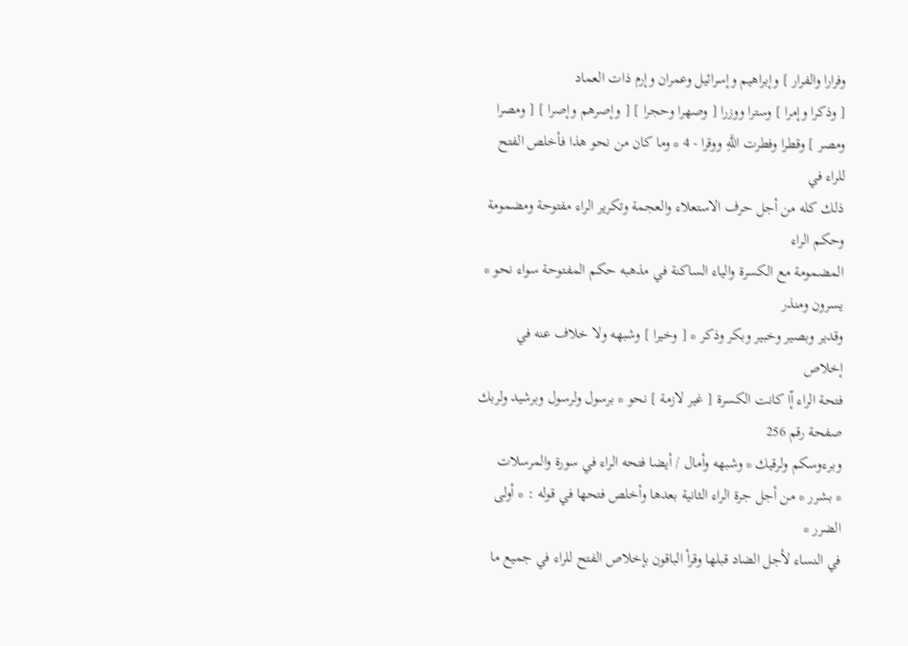وفرارا والفرار ] وإبراهيم وإسرائيل وعمران وإرم ذات العماد
[ وذكرا وإمرا ] وسترا ووزرا [ وصهرا وحجرا ] [ وإصرهم وإصرا ] [ ومصرا
ومصر ] وقطرا وفطرت اللَّهِ ووقرا - 4 * وما كان من نحو هذا فأخلص الفتح للراء في
ذلك كله من أجل حرف الاستعلاء والعجمة وتكرير الراء مفتوحة ومضمومة وحكم الراء
المضمومة مع الكسرة والياء الساكنة في مذهبه حكم المفتوحة سواء نحو * يسرون ومنذر
وقدير وبصير وخبير وبكر وذكر * [ وخيرا ] وشبهه ولا خلاف عنه في إخلاص
فتحة الراء إّا كانت الكسرة [ غير لازمة ] نحو * برسول ولرسول وبرشيد ولربك
صفحة رقم 256
وبرءوسكم ولرقيك * وشبهه وأمال / أيضا فتحه الراء في سورة والمرسلات
* بشرر * من أجل جرة الراء الثانية بعدها وأخلص فتحها في قوله : * أولى الضرر *
في النساء لأجل الضاد قبلها وقرأ الباقون بإخلاص الفتح للراء في جميع ما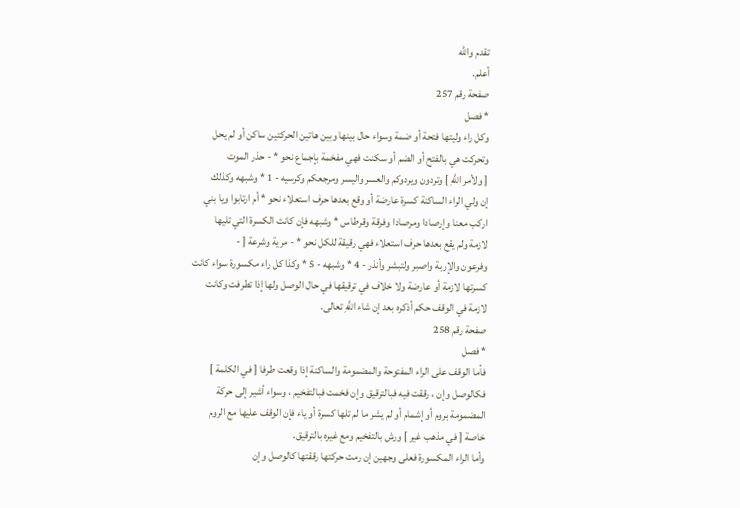تقدم والله
أعلم.
صفحة رقم 257
* فصل
وكل راء وليتها فتحة أو ضمة وسواء حال بينها وبين هاتين الحركتين ساكن أو لم يحل
وتحركت هي بالفتح أو الضم أو سكنت فهي مفخمة بإجماع نحو * - حذر الموت
[ ولأمر اللَّهِ ] وتردون ويردوكم والعسر واليسر ومرجعكم وكرسيه - 1 * وشبهه وكذلك
إن ولي الراء الساكنة كسرة عارضة أو وقع بعدها حرف استعلاء نحو * أم ارتابوا ويا بني
اركب معنا وإرصادا ومرصادا وفرقة وقرطاس * وشبهه فإن كانت الكسرة التي تليها
لازمة ولم يقع بعدها حرف استعلاء فهي رقيقة للكل نحو * - مرية وشرعة [ -
وفرعون والإربة واصبر ولتبشر وأنذر - 4 * وشبهه - 5 * وكذا كل راء مكسورة سواء كانت
كسرتها لازمة أو عارضة ولا خلاف في ترقيقها في حال الوصل ولها إذا تطرفت وكانت
لازمة في الوقف حكم أذكره بعد إن شاء اللَّهِ تعالى.
صفحة رقم 258
* فصل
فأما الوقف على الراء المفتوحة والمضمومة والساكنة إذا وقعت طرفا [ في الكلمة ]
فكالوصل وإن ، رققت فيه فبالترقيق وإن فخمت فبالتفخيم ، وسواء أشير إلى حركة
المضمومة بروم أو إشمام أو لم يشر ما لم تلها كسرة أو ياء فإن الوقف عليها مع الروم
خاصة [ في مذهب غير ] ورش بالتفخيم ومع غيره بالترقيق.
وأما الراء المكسورة فعلى وجهين إن رمت حركتها رققتها كالوصل وإن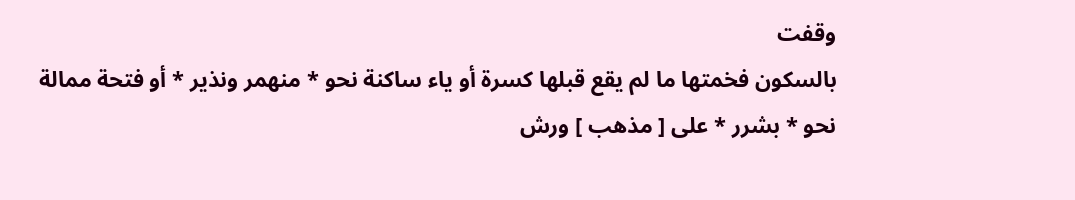وقفت
بالسكون فخمتها ما لم يقع قبلها كسرة أو ياء ساكنة نحو * منهمر ونذير * أو فتحة ممالة
نحو * بشرر * على [ مذهب ] ورش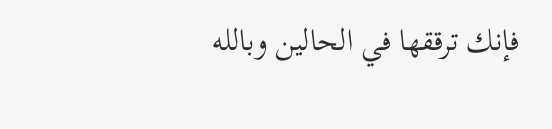فإنك ترققها في الحالين وبالله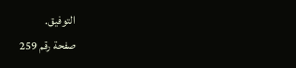التوفيق.
صفحة رقم 259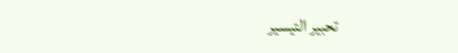تحبير التيسير